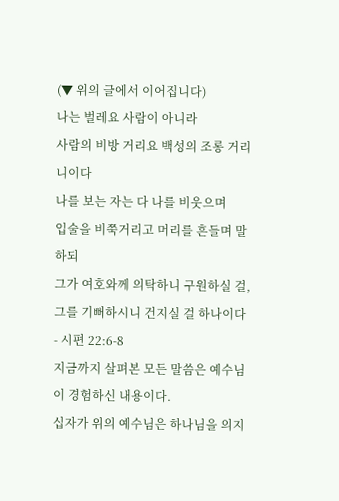(▼ 위의 글에서 이어집니다)
나는 벌레요 사람이 아니라
사람의 비방 거리요 백성의 조롱 거리니이다
나를 보는 자는 다 나를 비웃으며
입술을 비쭉거리고 머리를 흔들며 말하되
그가 여호와께 의탁하니 구원하실 걸,
그를 기뻐하시니 건지실 걸 하나이다
- 시편 22:6-8
지금까지 살펴본 모든 말씀은 예수님이 경험하신 내용이다.
십자가 위의 예수님은 하나님을 의지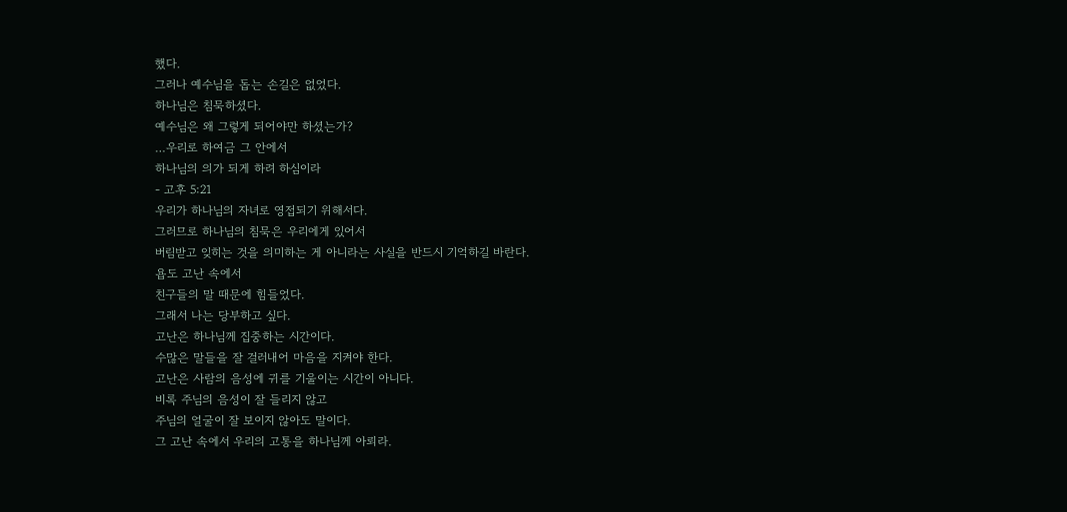했다.
그러나 예수님을 돕는 손길은 없었다.
하나님은 침묵하셨다.
예수님은 왜 그렇게 되어야만 하셨는가?
…우리로 하여금 그 안에서
하나님의 의가 되게 하려 하심이라
- 고후 5:21
우리가 하나님의 자녀로 영접되기 위해서다.
그러므로 하나님의 침묵은 우리에게 있어서
버림받고 잊히는 것을 의미하는 게 아니라는 사실을 반드시 기억하길 바란다.
욥도 고난 속에서
친구들의 말 때문에 힘들었다.
그래서 나는 당부하고 싶다.
고난은 하나님께 집중하는 시간이다.
수많은 말들을 잘 걸러내어 마음을 지켜야 한다.
고난은 사람의 음성에 귀를 기울이는 시간이 아니다.
비록 주님의 음성이 잘 들리지 않고
주님의 얼굴이 잘 보이지 않아도 말이다.
그 고난 속에서 우리의 고통을 하나님께 아뢰라.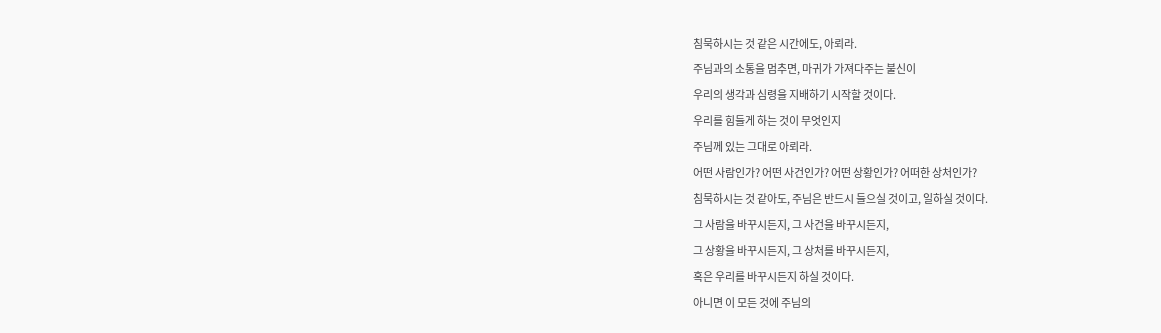침묵하시는 것 같은 시간에도, 아뢰라.
주님과의 소통을 멈추면, 마귀가 가져다주는 불신이
우리의 생각과 심령을 지배하기 시작할 것이다.
우리를 힘들게 하는 것이 무엇인지
주님께 있는 그대로 아뢰라.
어떤 사람인가? 어떤 사건인가? 어떤 상황인가? 어떠한 상처인가?
침묵하시는 것 같아도, 주님은 반드시 들으실 것이고, 일하실 것이다.
그 사람을 바꾸시든지, 그 사건을 바꾸시든지,
그 상황을 바꾸시든지, 그 상처를 바꾸시든지,
혹은 우리를 바꾸시든지 하실 것이다.
아니면 이 모든 것에 주님의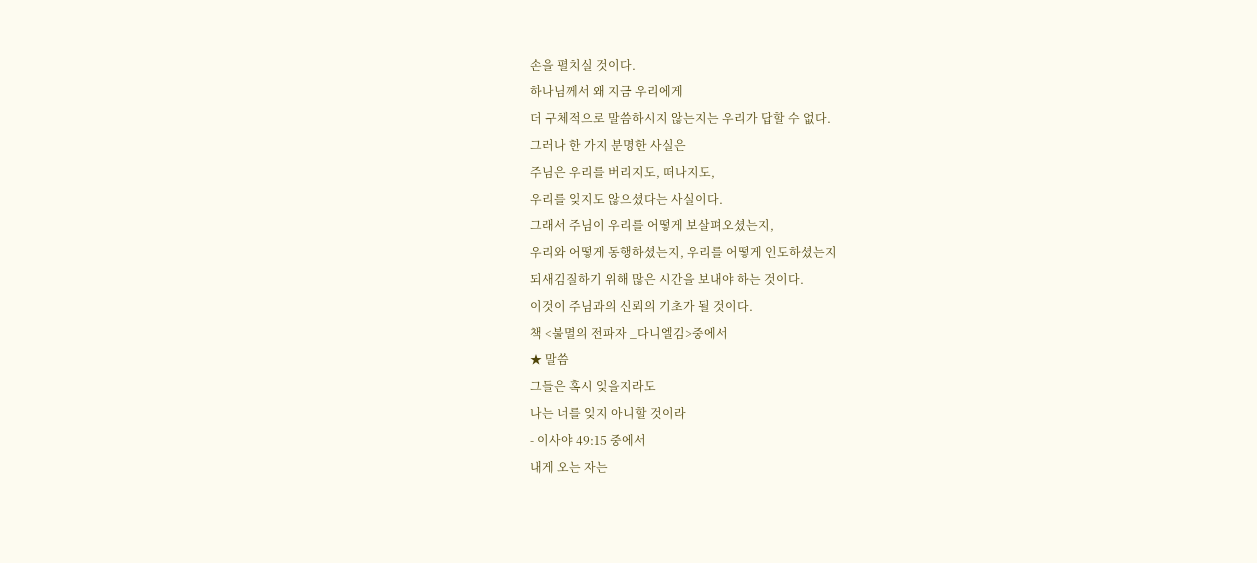손을 펼치실 것이다.
하나님께서 왜 지금 우리에게
더 구체적으로 말씀하시지 않는지는 우리가 답할 수 없다.
그러나 한 가지 분명한 사실은
주님은 우리를 버리지도, 떠나지도,
우리를 잊지도 않으셨다는 사실이다.
그래서 주님이 우리를 어떻게 보살펴오셨는지,
우리와 어떻게 동행하셨는지, 우리를 어떻게 인도하셨는지
되새김질하기 위해 많은 시간을 보내야 하는 것이다.
이것이 주님과의 신뢰의 기초가 될 것이다.
책 <불멸의 전파자 _다니엘김>중에서
★ 말씀
그들은 혹시 잊을지라도
나는 너를 잊지 아니할 것이라
- 이사야 49:15 중에서
내게 오는 자는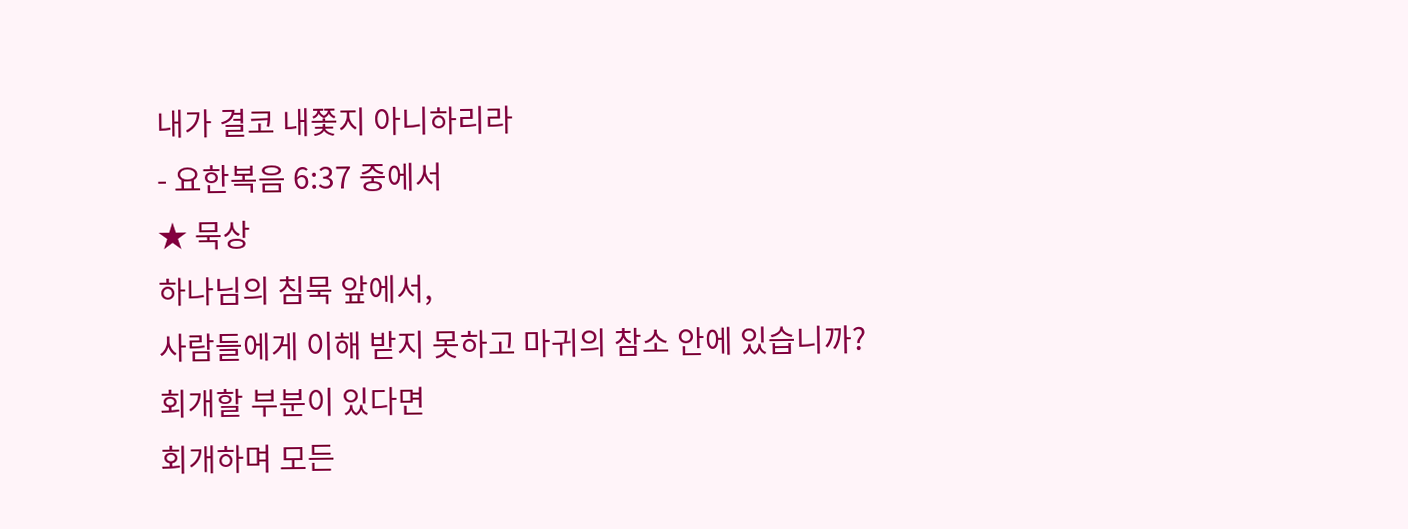내가 결코 내쫓지 아니하리라
- 요한복음 6:37 중에서
★ 묵상
하나님의 침묵 앞에서,
사람들에게 이해 받지 못하고 마귀의 참소 안에 있습니까?
회개할 부분이 있다면
회개하며 모든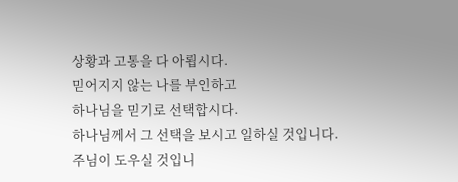상황과 고통을 다 아룁시다.
믿어지지 않는 나를 부인하고
하나님을 믿기로 선택합시다.
하나님께서 그 선택을 보시고 일하실 것입니다.
주님이 도우실 것입니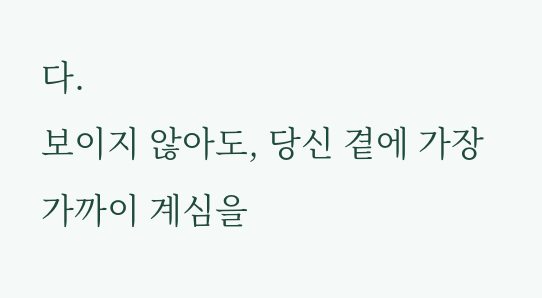다.
보이지 않아도, 당신 곁에 가장 가까이 계심을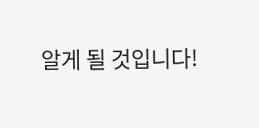알게 될 것입니다!